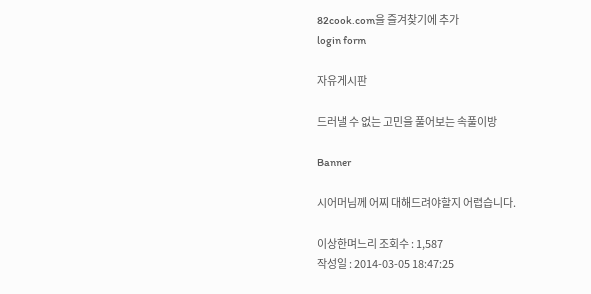82cook.com을 즐겨찾기에 추가
login form

자유게시판

드러낼 수 없는 고민을 풀어보는 속풀이방

Banner

시어머님께 어찌 대해드려야할지 어렵습니다.

이상한며느리 조회수 : 1,587
작성일 : 2014-03-05 18:47:25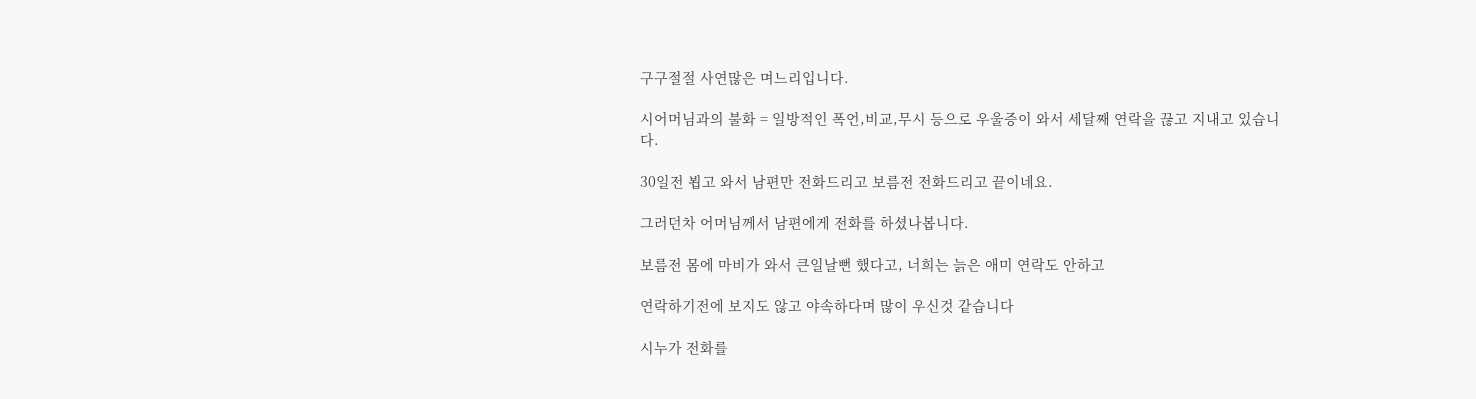구구절절 사연많은 며느리입니다.

시어머님과의 불화 = 일방적인 폭언,비교,무시 등으로 우울증이 와서 세달째 연락을 끊고 지내고 있습니다.

30일전 뵙고 와서 남편만 전화드리고 보름전 전화드리고 끝이네요.

그러던차 어머님께서 남편에게 전화를 하셨나봅니다.

보름전 몸에 마비가 와서 큰일날뻔 했다고, 너희는 늙은 애미 연락도 안하고

연락하기전에 보지도 않고 야속하다며 많이 우신것 같습니다

시누가 전화를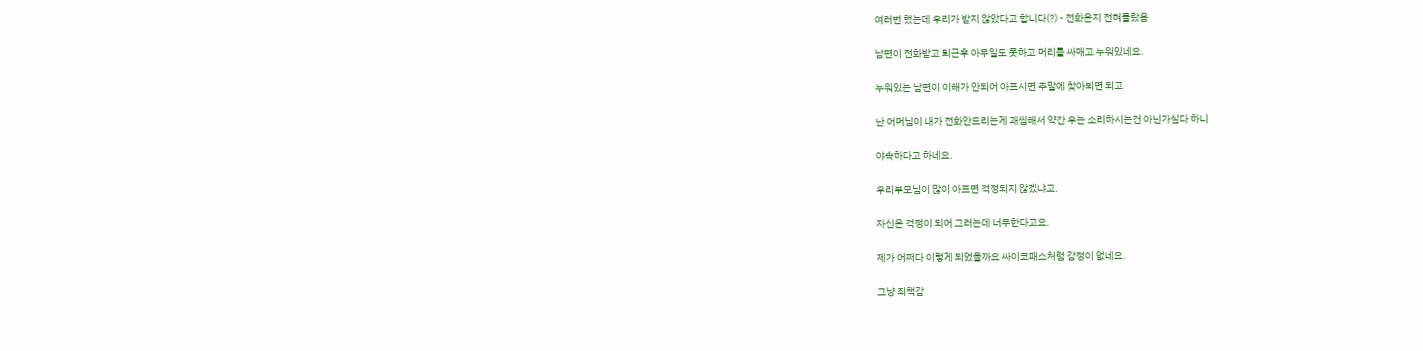여러번 했는데 우리가 받지 않았다고 합니다(?) - 전화온지 전혀몰랐음

남편이 전화받고 퇴근후 아무일도 못하고 머리를 싸매고 누워있네요.

누워있는 남편이 이해가 안되어 아프시면 주말에 찾아뵈면 되고

난 어머님이 내가 전화안드리는게 괘씸해서 약간 우는 소리하시는건 아닌가싶다 하니

야속하다고 하네요.

우리부모님이 많이 아프면 걱정되지 않겠냐고.

자신은 걱정이 되어 그러는데 너무한다고요.

제가 어쩌다 이렇게 되었을까요 싸이코패스처럼 감정이 없네요.

그냥 죄책감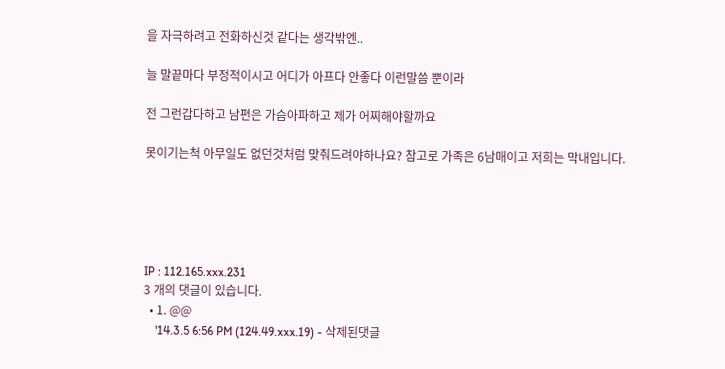을 자극하려고 전화하신것 같다는 생각밖엔..

늘 말끝마다 부정적이시고 어디가 아프다 안좋다 이런말씀 뿐이라

전 그런갑다하고 남편은 가슴아파하고 제가 어찌해야할까요

못이기는척 아무일도 없던것처럼 맞춰드려야하나요? 참고로 가족은 6남매이고 저희는 막내입니다.





IP : 112.165.xxx.231
3 개의 댓글이 있습니다.
  • 1. @@
    '14.3.5 6:56 PM (124.49.xxx.19) - 삭제된댓글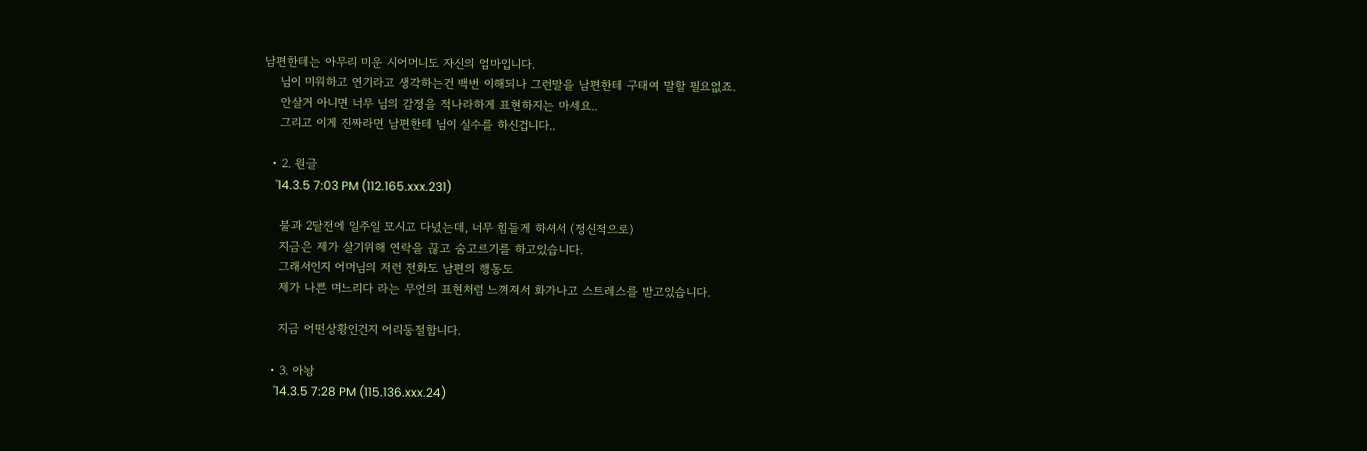남편한테는 아무리 미운 시어머니도 자신의 엄마입니다.
    님이 미워하고 연기라고 생각하는건 백번 이해되나 그런말을 남편한테 구태여 말할 필요없죠.
    안살거 아니면 너무 님의 감정을 적나라하게 표현하지는 마세요..
    그리고 이게 진짜라면 남편한테 님이 실수를 하신겁니다..

  • 2. 원글
    '14.3.5 7:03 PM (112.165.xxx.231)

    불과 2달전에 일주일 모시고 다녔는데, 너무 힘들게 하셔서 (정신적으로)
    지금은 제가 살기위해 연락을 끊고 숨고르기를 하고있습니다.
    그래서인지 어머님의 저런 전화도 남편의 행동도
    제가 나쁜 며느리다 라는 무언의 표현처럼 느껴져서 화가나고 스트레스를 받고있습니다.

    지금 어떤상황인건지 어리둥절합니다.

  • 3. 아놩
    '14.3.5 7:28 PM (115.136.xxx.24)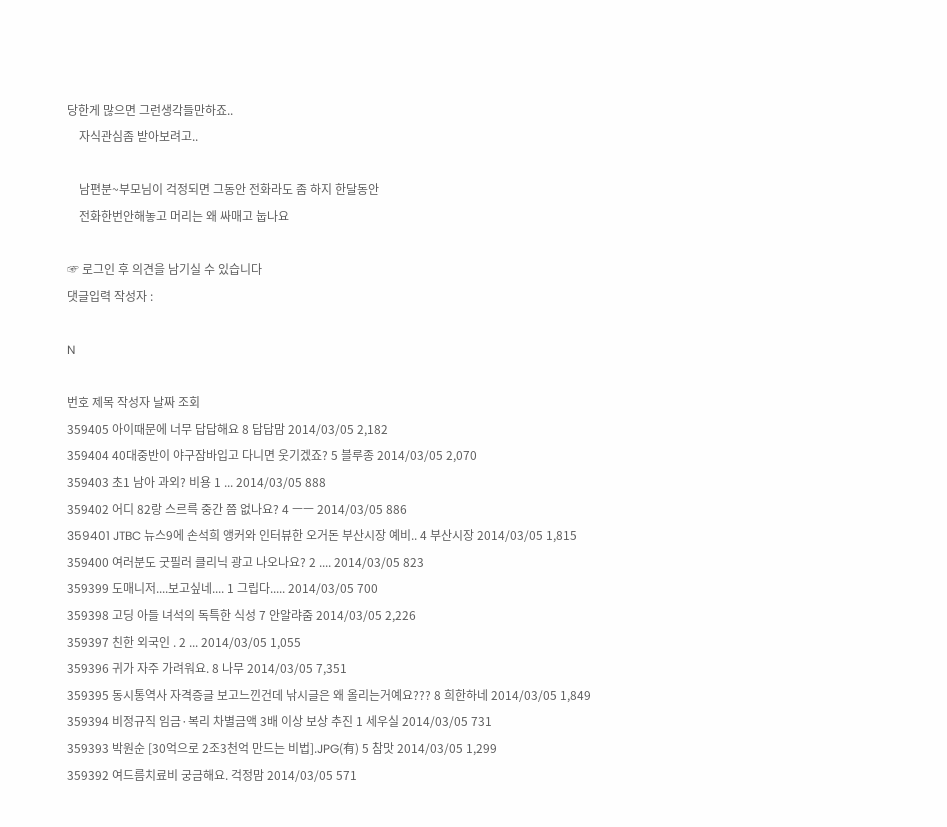당한게 많으면 그런생각들만하죠..
    자식관심좀 받아보려고..

    남편분~부모님이 걱정되면 그동안 전화라도 좀 하지 한달동안
    전화한번안해놓고 머리는 왜 싸매고 눕나요

☞ 로그인 후 의견을 남기실 수 있습니다
댓글입력 작성자 :

N

번호 제목 작성자 날짜 조회
359405 아이때문에 너무 답답해요 8 답답맘 2014/03/05 2,182
359404 40대중반이 야구잠바입고 다니면 웃기겠죠? 5 블루종 2014/03/05 2,070
359403 초1 남아 과외? 비용 1 ... 2014/03/05 888
359402 어디 82랑 스르륵 중간 쯤 없나요? 4 ㅡㅡ 2014/03/05 886
359401 JTBC 뉴스9에 손석희 앵커와 인터뷰한 오거돈 부산시장 예비.. 4 부산시장 2014/03/05 1,815
359400 여러분도 굿필러 클리닉 광고 나오나요? 2 .... 2014/03/05 823
359399 도매니저....보고싶네.... 1 그립다..... 2014/03/05 700
359398 고딩 아들 녀석의 독특한 식성 7 안알랴줌 2014/03/05 2,226
359397 친한 외국인 . 2 ... 2014/03/05 1,055
359396 귀가 자주 가려워요. 8 나무 2014/03/05 7,351
359395 동시통역사 자격증글 보고느낀건데 낚시글은 왜 올리는거예요??? 8 희한하네 2014/03/05 1,849
359394 비정규직 임금·복리 차별금액 3배 이상 보상 추진 1 세우실 2014/03/05 731
359393 박원순 [30억으로 2조3천억 만드는 비법].JPG(有) 5 참맛 2014/03/05 1,299
359392 여드름치료비 궁금해요. 걱정맘 2014/03/05 571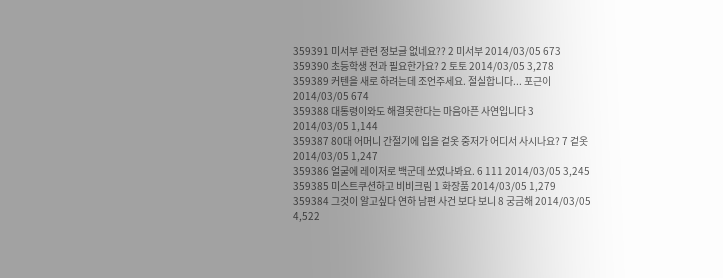359391 미서부 관련 정보글 없네요?? 2 미서부 2014/03/05 673
359390 초등학생 전과 필요한가요? 2 토토 2014/03/05 3,278
359389 커텐을 새로 하려는데 조언주세요. 절실합니다... 포근이 2014/03/05 674
359388 대통령이와도 해결못한다는 마음아픈 사연입니다 3 2014/03/05 1,144
359387 80대 어머니 간절기에 입을 겉옷 중저가 어디서 사시나요? 7 겉옷 2014/03/05 1,247
359386 얼굴에 레이저로 백군데 쏘였나봐요. 6 111 2014/03/05 3,245
359385 미스트쿠션하고 비비크림 1 화장품 2014/03/05 1,279
359384 그것이 알고싶다 연하 남편 사건 보다 보니 8 궁금해 2014/03/05 4,522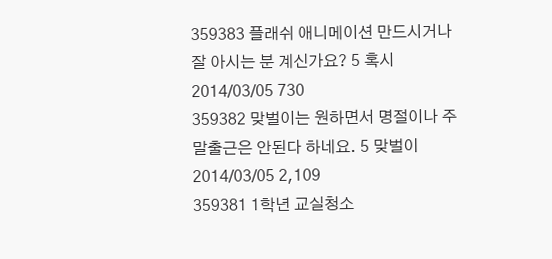359383 플래쉬 애니메이션 만드시거나 잘 아시는 분 계신가요? 5 혹시 2014/03/05 730
359382 맞벌이는 원하면서 명절이나 주말출근은 안된다 하네요. 5 맞벌이 2014/03/05 2,109
359381 1학년 교실청소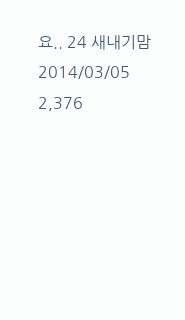요.. 24 새내기맘 2014/03/05 2,376